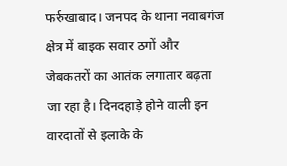फर्रुखाबाद। जनपद के थाना नवाबगंज क्षेत्र में बाइक सवार ठगों और जेबकतरों का आतंक लगातार बढ़ता जा रहा है। दिनदहाड़े होने वाली इन वारदातों से इलाके के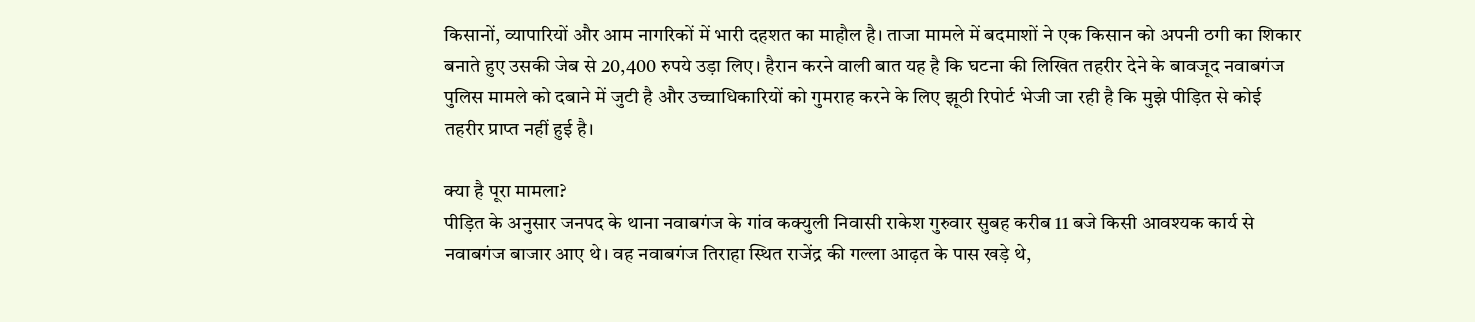किसानों, व्यापारियों और आम नागरिकों में भारी दहशत का माहौल है। ताजा मामले में बदमाशों ने एक किसान को अपनी ठगी का शिकार बनाते हुए उसकी जेब से 20,400 रुपये उड़ा लिए। हैरान करने वाली बात यह है कि घटना की लिखित तहरीर देने के बावजूद नवाबगंज पुलिस मामले को दबाने में जुटी है और उच्चाधिकारियों को गुमराह करने के लिए झूठी रिपोर्ट भेजी जा रही है कि मुझे पीड़ित से कोई तहरीर प्राप्त नहीं हुई है।

क्या है पूरा मामला?
पीड़ित के अनुसार जनपद के थाना नवाबगंज के गांव कक्युली निवासी राकेश गुरुवार सुबह करीब 11 बजे किसी आवश्यक कार्य से नवाबगंज बाजार आए थे। वह नवाबगंज तिराहा स्थित राजेंद्र की गल्ला आढ़त के पास खड़े थे,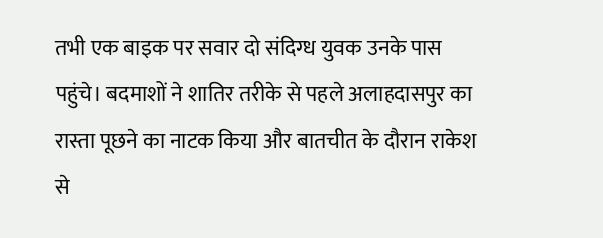तभी एक बाइक पर सवार दो संदिग्ध युवक उनके पास पहुंचे। बदमाशों ने शातिर तरीके से पहले अलाहदासपुर का रास्ता पूछने का नाटक किया और बातचीत के दौरान राकेश से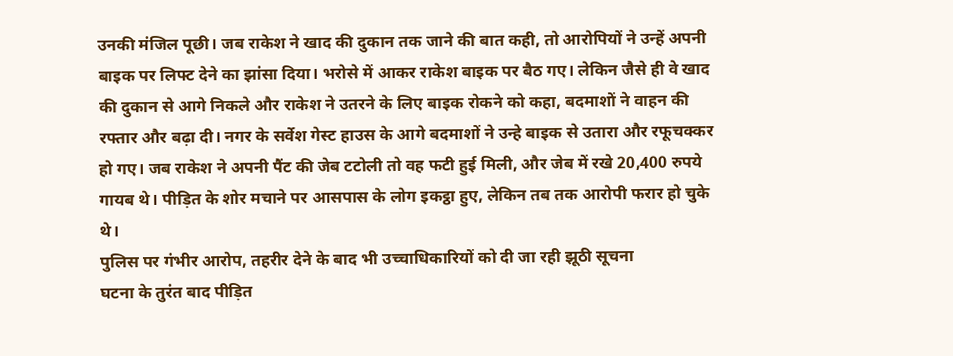उनकी मंजिल पूछी। जब राकेश ने खाद की दुकान तक जाने की बात कही, तो आरोपियों ने उन्हें अपनी बाइक पर लिफ्ट देने का झांसा दिया। भरोसे में आकर राकेश बाइक पर बैठ गए। लेकिन जैसे ही वे खाद की दुकान से आगे निकले और राकेश ने उतरने के लिए बाइक रोकने को कहा, बदमाशों ने वाहन की रफ्तार और बढ़ा दी। नगर के सर्वेश गेस्ट हाउस के आगे बदमाशों ने उन्हे बाइक से उतारा और रफूचक्कर हो गए। जब राकेश ने अपनी पैंट की जेब टटोली तो वह फटी हुई मिली, और जेब में रखे 20,400 रुपये गायब थे। पीड़ित के शोर मचाने पर आसपास के लोग इकट्ठा हुए, लेकिन तब तक आरोपी फरार हो चुके थे।
पुलिस पर गंभीर आरोप, तहरीर देने के बाद भी उच्चाधिकारियों को दी जा रही झूठी सूचना
घटना के तुरंत बाद पीड़ित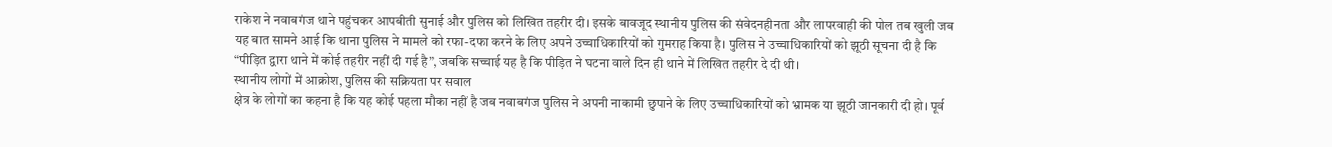राकेश ने नवाबगंज थाने पहुंचकर आपबीती सुनाई और पुलिस को लिखित तहरीर दी। इसके बावजूद स्थानीय पुलिस की संवेदनहीनता और लापरवाही की पोल तब खुली जब यह बात सामने आई कि थाना पुलिस ने मामले को रफा-दफा करने के लिए अपने उच्चाधिकारियों को गुमराह किया है। पुलिस ने उच्चाधिकारियों को झूठी सूचना दी है कि “पीड़ित द्वारा थाने में कोई तहरीर नहीं दी गई है”, जबकि सच्चाई यह है कि पीड़ित ने घटना वाले दिन ही थाने में लिखित तहरीर दे दी थी।
स्थानीय लोगों में आक्रोश, पुलिस की सक्रियता पर सवाल
क्षेत्र के लोगों का कहना है कि यह कोई पहला मौका नहीं है जब नवाबगंज पुलिस ने अपनी नाकामी छुपाने के लिए उच्चाधिकारियों को भ्रामक या झूठी जानकारी दी हो। पूर्व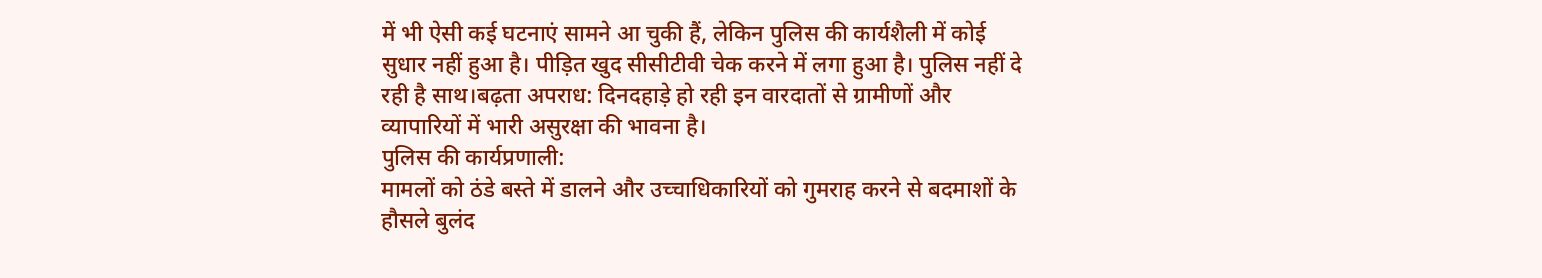में भी ऐसी कई घटनाएं सामने आ चुकी हैं, लेकिन पुलिस की कार्यशैली में कोई सुधार नहीं हुआ है। पीड़ित खुद सीसीटीवी चेक करने में लगा हुआ है। पुलिस नहीं दे रही है साथ।बढ़ता अपराध: दिनदहाड़े हो रही इन वारदातों से ग्रामीणों और व्यापारियों में भारी असुरक्षा की भावना है।
पुलिस की कार्यप्रणाली:
मामलों को ठंडे बस्ते में डालने और उच्चाधिकारियों को गुमराह करने से बदमाशों के हौसले बुलंद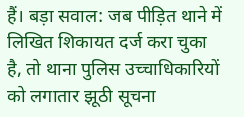हैं। बड़ा सवाल: जब पीड़ित थाने में लिखित शिकायत दर्ज करा चुका है, तो थाना पुलिस उच्चाधिकारियों को लगातार झूठी सूचना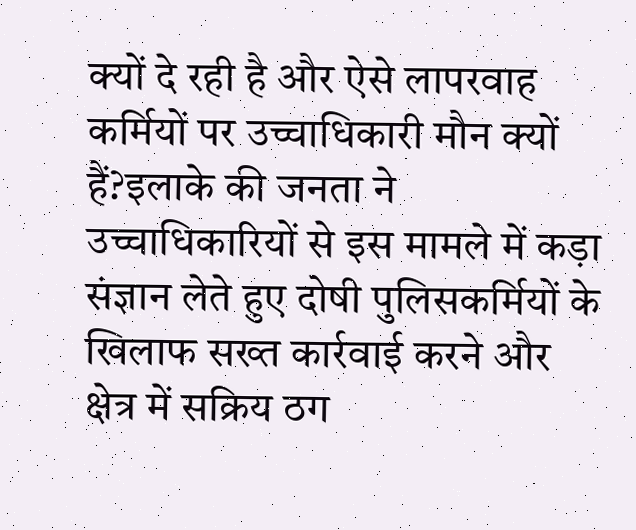क्यों दे रही है और ऐसे लापरवाह कर्मियों पर उच्चाधिकारी मौन क्यों हैं?इलाके की जनता ने उच्चाधिकारियों से इस मामले में कड़ा संज्ञान लेते हुए दोषी पुलिसकर्मियों के खिलाफ सख्त कार्रवाई करने और क्षेत्र में सक्रिय ठग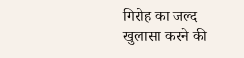गिरोह का जल्द खुलासा करने की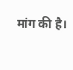मांग की है।